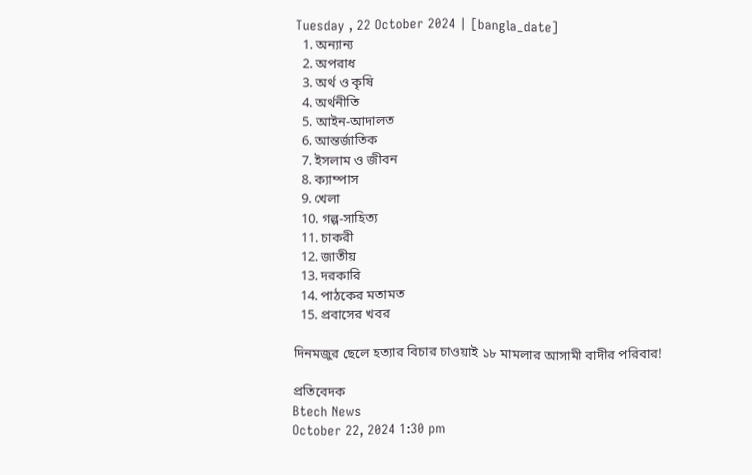Tuesday , 22 October 2024 | [bangla_date]
  1. অন্যান্য
  2. অপরাধ
  3. অর্থ ও কৃষি
  4. অর্থনীতি
  5. আইন-আদালত
  6. আন্তর্জাতিক
  7. ইসলাম ও জীবন
  8. ক্যাম্পাস
  9. খেলা
  10. গল্প-সাহিত্য
  11. চাকরী
  12. জাতীয়
  13. দরকারি
  14. পাঠকের মতামত
  15. প্রবাসের খবর

দিনমজুর ছেলে হত্যার বিচার চাওয়াই ১৮ মামলার আসামী বাদীর পরিবার!

প্রতিবেদক
Btech News
October 22, 2024 1:30 pm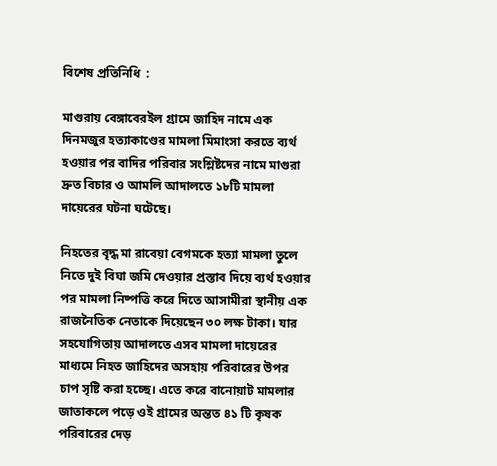বিশেষ প্রতিনিধি  :

মাগুরায় বেঙ্গাবেরইল গ্রামে জাহিদ নামে এক দিনমজুর হত্যাকাণ্ডের মামলা মিমাংসা করতে ব্যর্থ হওয়ার পর বাদির পরিবার সংশ্লিষ্টদের নামে মাগুরা দ্রুত বিচার ও আমলি আদালতে ১৮টি মামলা দায়েরের ঘটনা ঘটেছে।

নিহতের বৃদ্ধ মা রাবেয়া বেগমকে হত্যা মামলা তুলে নিতে দুই বিঘা জমি দেওয়ার প্রস্তাব দিয়ে ব্যর্থ হওয়ার পর মামলা নিষ্পত্তি করে দিতে আসামীরা স্থানীয় এক রাজনৈতিক নেতাকে দিয়েছেন ৩০ লক্ষ টাকা। যার সহযোগিতায় আদালতে এসব মামলা দায়েরের মাধ্যমে নিহত জাহিদের অসহায় পরিবারের উপর চাপ সৃষ্টি করা হচ্ছে। এতে করে বানোয়াট মামলার জাতাকলে পড়ে ওই গ্রামের অন্তত ৪১ টি কৃষক পরিবারের দেড়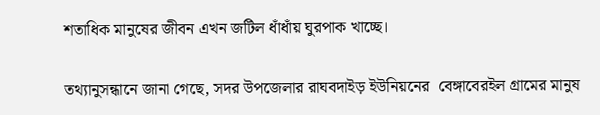শতাধিক মানুষের জীবন এখন জটিল ধাঁধাঁয় ঘুরপাক খাচ্ছে।

তথ্যানুসন্ধানে জানা গেছে, সদর উপজেলার রাঘবদাইড় ইউনিয়নের  বেঙ্গাবেরইল গ্রামের মানুষ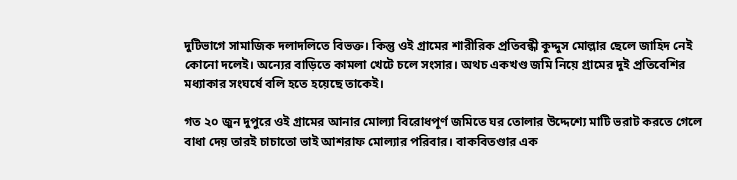দুটিভাগে সামাজিক দলাদলিতে বিভক্ত। কিন্তু ওই গ্রামের শারীরিক প্রতিবন্ধী কুদ্দুস মোল্লার ছেলে জাহিদ নেই কোনো দলেই। অন্যের বাড়িতে কামলা খেটে চলে সংসার। অথচ একখণ্ড জমি নিয়ে গ্রামের দুই প্রতিবেশির মধ্যাকার সংঘর্ষে বলি হতে হয়েছে তাকেই।

গত ২০ জুন দুপুরে ওই গ্রামের আনার মোল্যা বিরোধপূর্ণ জমিতে ঘর তোলার উদ্দেশ্যে মাটি ভরাট করতে গেলে বাধা দেয় তারই চাচাতো ভাই আশরাফ মোল্যার পরিবার। বাকবিতণ্ডার এক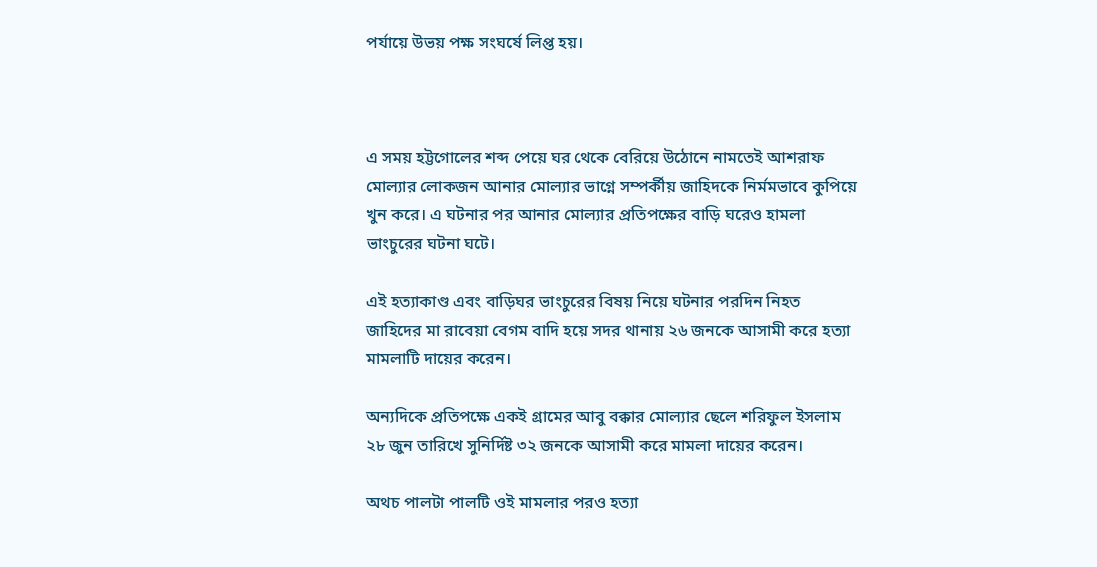পর্যায়ে উভয় পক্ষ সংঘর্ষে লিপ্ত হয়।



এ সময় হট্টগোলের শব্দ পেয়ে ঘর থেকে বেরিয়ে উঠোনে নামতেই আশরাফ মোল্যার লোকজন আনার মোল্যার ভাগ্নে সম্পর্কীয় জাহিদকে নির্মমভাবে কুপিয়ে খুন করে। এ ঘটনার পর আনার মোল্যার প্রতিপক্ষের বাড়ি ঘরেও হামলা ভাংচুরের ঘটনা ঘটে।

এই হত্যাকাণ্ড এবং বাড়িঘর ভাংচুরের বিষয় নিয়ে ঘটনার পরদিন নিহত জাহিদের মা রাবেয়া বেগম বাদি হয়ে সদর থানায় ২৬ জনকে আসামী করে হত্যা মামলাটি দায়ের করেন।

অন্যদিকে প্রতিপক্ষে একই গ্রামের আবু বক্কার মোল্যার ছেলে শরিফুল ইসলাম ২৮ জুন তারিখে সুনির্দিষ্ট ৩২ জনকে আসামী করে মামলা দায়ের করেন।

অথচ পালটা পালটি ওই মামলার পরও হত্যা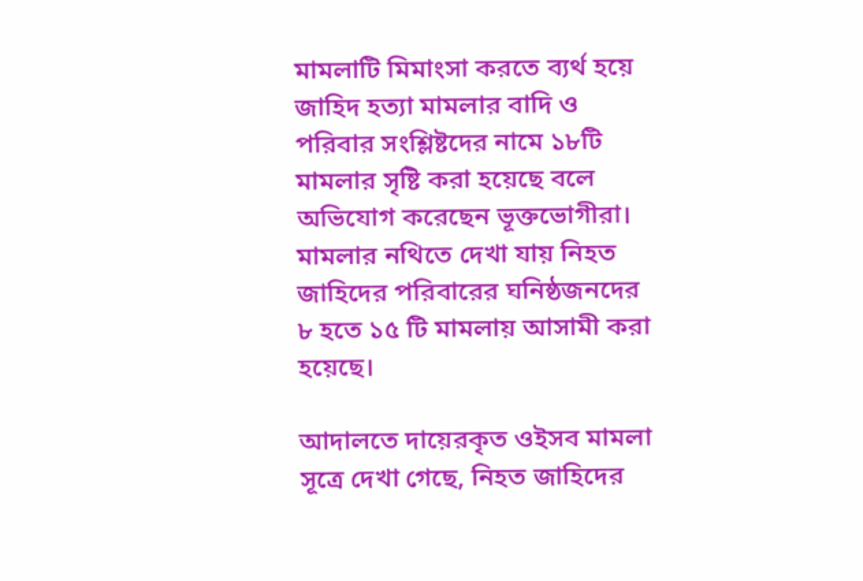মামলাটি মিমাংসা করতে ব্যর্থ হয়ে জাহিদ হত্যা মামলার বাদি ও পরিবার সংশ্লিষ্টদের নামে ১৮টি মামলার সৃষ্টি করা হয়েছে বলে অভিযোগ করেছেন ভূক্তভোগীরা। মামলার নথিতে দেখা যায় নিহত জাহিদের পরিবারের ঘনিষ্ঠজনদের ৮ হতে ১৫ টি মামলায় আসামী করা হয়েছে।

আদালতে দায়েরকৃত ওইসব মামলা সূত্রে দেখা গেছে, নিহত জাহিদের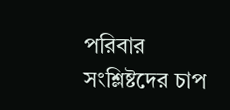পরিবার সংশ্লিষ্টদের চাপ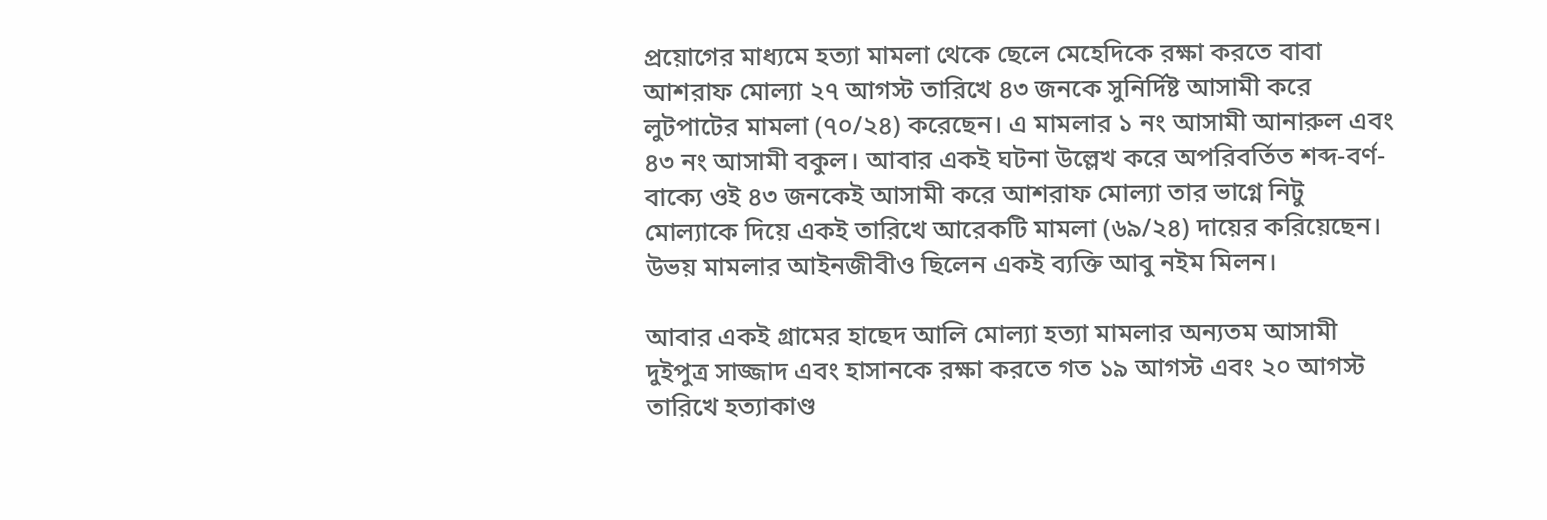প্রয়োগের মাধ্যমে হত্যা মামলা থেকে ছেলে মেহেদিকে রক্ষা করতে বাবা আশরাফ মোল্যা ২৭ আগস্ট তারিখে ৪৩ জনকে সুনির্দিষ্ট আসামী করে লুটপাটের মামলা (৭০/২৪) করেছেন। এ মামলার ১ নং আসামী আনারুল এবং ৪৩ নং আসামী বকুল। আবার একই ঘটনা উল্লেখ করে অপরিবর্তিত শব্দ-বর্ণ-বাক্যে ওই ৪৩ জনকেই আসামী করে আশরাফ মোল্যা তার ভাগ্নে নিটু মোল্যাকে দিয়ে একই তারিখে আরেকটি মামলা (৬৯/২৪) দায়ের করিয়েছেন। উভয় মামলার আইনজীবীও ছিলেন একই ব্যক্তি আবু নইম মিলন।

আবার একই গ্রামের হাছেদ আলি মোল্যা হত্যা মামলার অন্যতম আসামী দুইপুত্র সাজ্জাদ এবং হাসানকে রক্ষা করতে গত ১৯ আগস্ট এবং ২০ আগস্ট তারিখে হত্যাকাণ্ড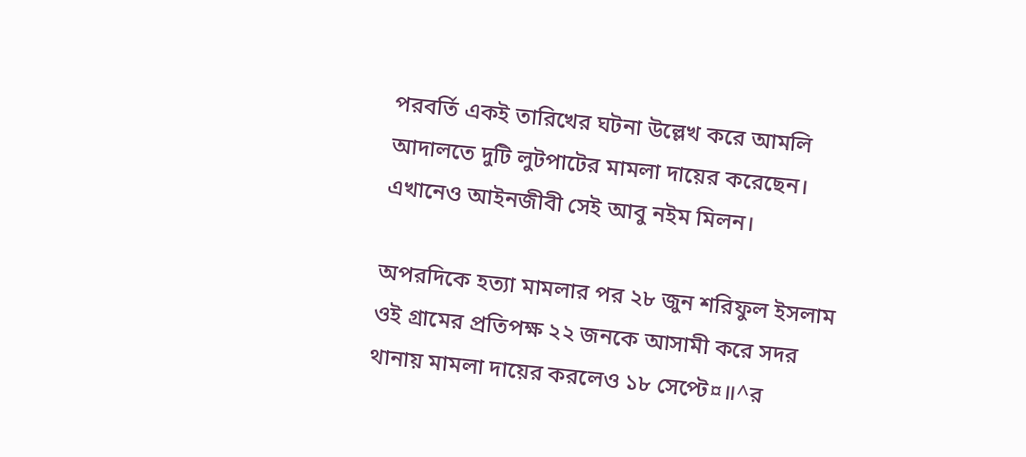পরবর্তি একই তারিখের ঘটনা উল্লেখ করে আমলি আদালতে দুটি লুটপাটের মামলা দায়ের করেছেন। এখানেও আইনজীবী সেই আবু নইম মিলন।

অপরদিকে হত্যা মামলার পর ২৮ জুন শরিফুল ইসলাম ওই গ্রামের প্রতিপক্ষ ২২ জনকে আসামী করে সদর থানায় মামলা দায়ের করলেও ১৮ সেপ্টে¤॥^র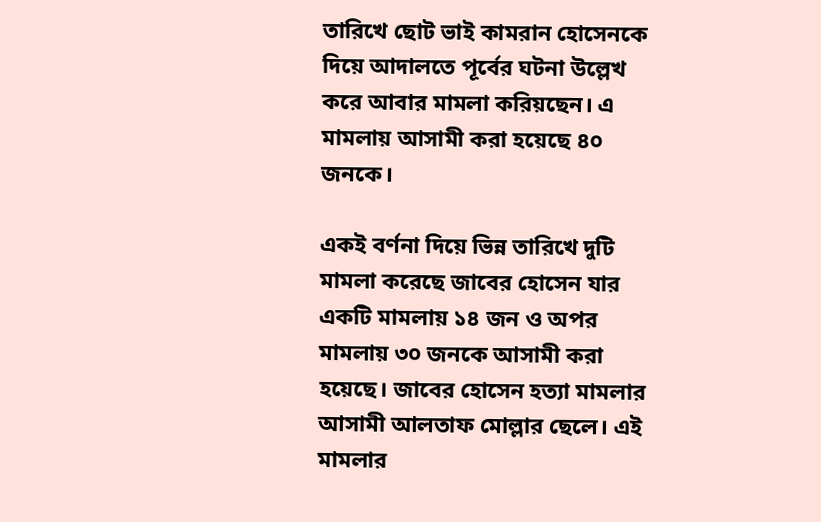তারিখে ছোট ভাই কামরান হোসেনকে দিয়ে আদালতে পূর্বের ঘটনা উল্লেখ করে আবার মামলা করিয়ছেন। এ মামলায় আসামী করা হয়েছে ৪০ জনকে।

একই বর্ণনা দিয়ে ভিন্ন তারিখে দুটি মামলা করেছে জাবের হোসেন যার একটি মামলায় ১৪ জন ও অপর মামলায় ৩০ জনকে আসামী করা হয়েছে। জাবের হোসেন হত্যা মামলার আসামী আলতাফ মোল্লার ছেলে। এই মামলার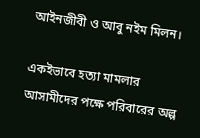আইনজীবী ও আবু নইম মিলন।

একইভাবে হত্যা মামলার আসামীদের পক্ষে পরিবারের অল্প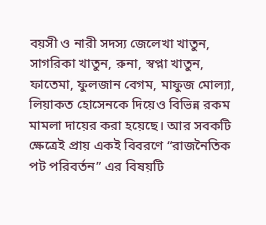বয়সী ও নারী সদস্য জেলেখা খাতুন, সাগরিকা খাতুন, রুনা, স্বপ্না খাতুন, ফাতেমা, ফুলজান বেগম, মাফুজ মোল্যা, লিয়াকত হোসেনকে দিয়েও বিভিন্ন রকম মামলা দায়ের করা হয়েছে। আর সবকটি ক্ষেত্রেই প্রায় একই বিবরণে “রাজনৈতিক পট পরিবর্তন” এর বিষয়টি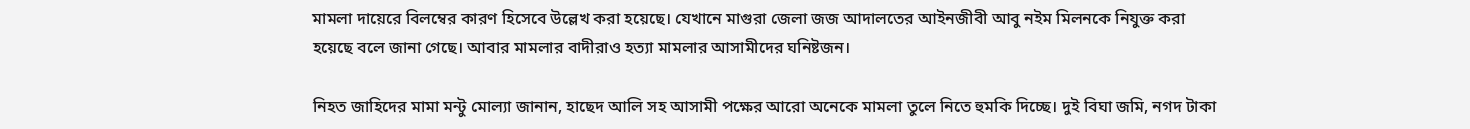মামলা দায়েরে বিলম্বের কারণ হিসেবে উল্লেখ করা হয়েছে। যেখানে মাগুরা জেলা জজ আদালতের আইনজীবী আবু নইম মিলনকে নিযুক্ত করা হয়েছে বলে জানা গেছে। আবার মামলার বাদীরাও হত্যা মামলার আসামীদের ঘনিষ্টজন।

নিহত জাহিদের মামা মন্টু মোল্যা জানান, হাছেদ আলি সহ আসামী পক্ষের আরো অনেকে মামলা তুলে নিতে হুমকি দিচ্ছে। দুই বিঘা জমি, নগদ টাকা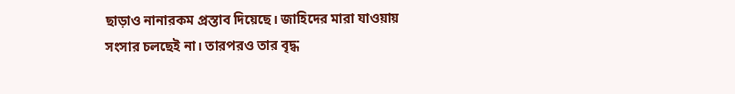ছাড়াও নানারকম প্রস্তাব দিয়েছে। জাহিদের মারা যাওয়ায় সংসার চলছেই না। তারপরও তার বৃদ্ধ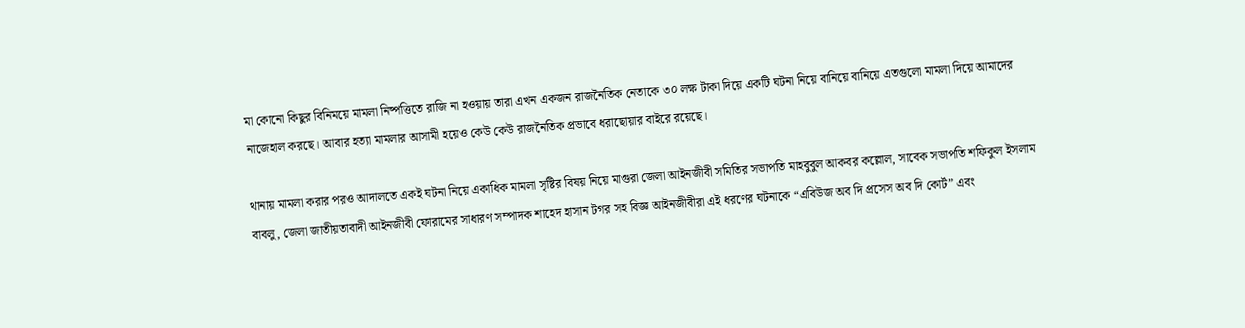মা কোনো কিছুর বিনিময়ে মামলা নিষ্পত্তিতে রাজি না হওয়ায় তারা এখন একজন রাজনৈতিক নেতাকে ৩০ লক্ষ টাকা দিয়ে একটি ঘটনা নিয়ে বানিয়ে বানিয়ে এতগুলো মামলা দিয়ে আমাদের নাজেহাল করছে। আবার হত্যা মামলার আসামী হয়েও কেউ কেউ রাজনৈতিক প্রভাবে ধরাছোয়ার বাইরে রয়েছে।

থানায় মামলা করার পরও আদালতে একই ঘটনা নিয়ে একাধিক মামলা সৃষ্টির বিষয় নিয়ে মাগুরা জেলা আইনজীবী সমিতির সভাপতি মাহবুবুল আকবর কল্লোল, সাবেক সভাপতি শফিকুল ইসলাম বাবলু, জেলা জাতীয়তাবাদী আইনজীবী ফোরামের সাধারণ সম্পাদক শাহেদ হাসান টগর সহ বিজ্ঞ আইনজীবীরা এই ধরণের ঘটনাকে “এবিউজ অব দি প্রসেস অব দি কোর্ট” এবং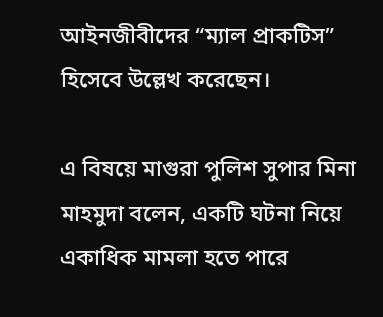আইনজীবীদের “ম্যাল প্রাকটিস” হিসেবে উল্লেখ করেছেন।

এ বিষয়ে মাগুরা পুলিশ সুপার মিনা মাহমুদা বলেন, একটি ঘটনা নিয়ে একাধিক মামলা হতে পারে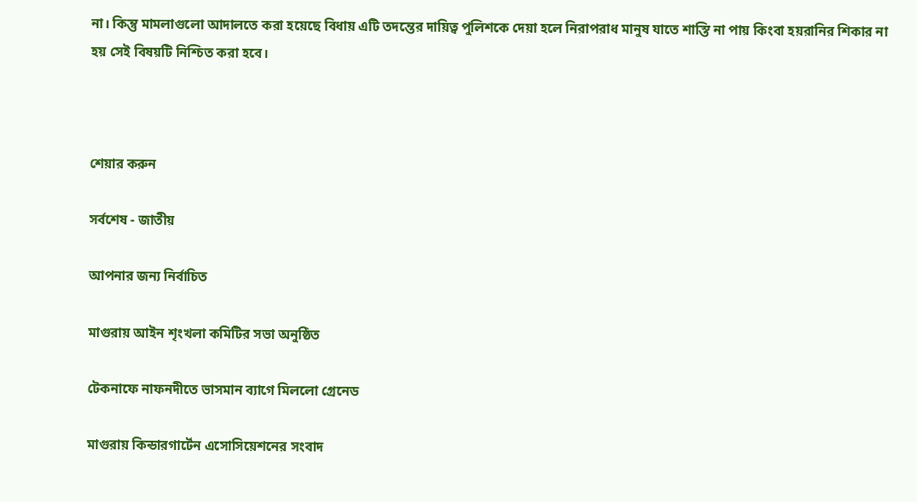না। কিন্তু মামলাগুলো আদালতে করা হয়েছে বিধায় এটি তদন্তের দায়িত্ব পুলিশকে দেয়া হলে নিরাপরাধ মানুষ যাতে শাস্তি না পায় কিংবা হয়রানির শিকার না হয় সেই বিষয়টি নিশ্চিত করা হবে।



শেয়ার করুন

সর্বশেষ - জাতীয়

আপনার জন্য নির্বাচিত

মাগুরায় আইন শৃংখলা কমিটির সভা অনুষ্ঠিত

টেকনাফে নাফনদীতে ভাসমান ব্যাগে মিললো গ্রেনেড

মাগুরায় কিন্ডারগার্টেন এসোসিয়েশনের সংবাদ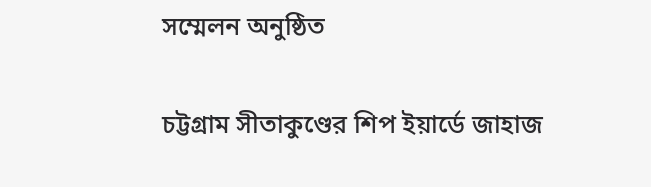সম্মেলন অনুষ্ঠিত

চট্টগ্রাম সীতাকুণ্ডের শিপ ইয়ার্ডে জাহাজ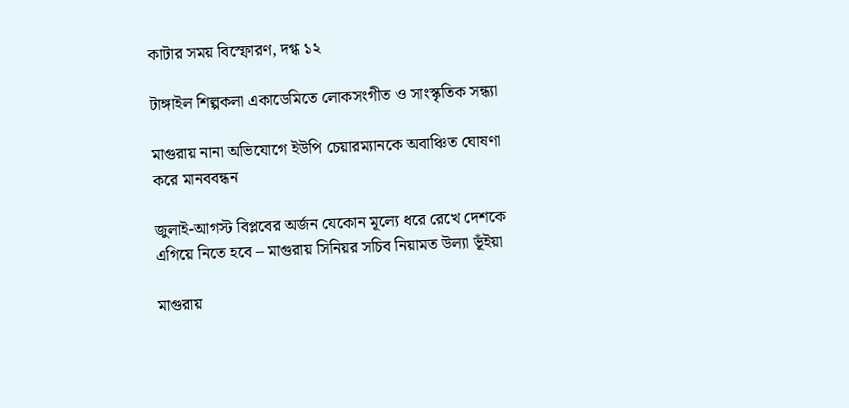কাটার সময় বিস্ফোরণ, দগ্ধ ১২

টাঙ্গাইল শিল্পকলা একাডেমিতে লোকসংগীত ও সাংস্কৃতিক সন্ধ্যা

মাগুরায় নানা অভিযোগে ইউপি চেয়ারম্যানকে অবাঞ্চিত ঘোষণা করে মানববন্ধন

জুলাই-আগস্ট বিপ্লবের অর্জন যেকোন মূল্যে ধরে রেখে দেশকে এগিয়ে নিতে হবে – মাগুরায় সিনিয়র সচিব নিয়ামত উল্যা ভূঁইয়া

মাগুরায়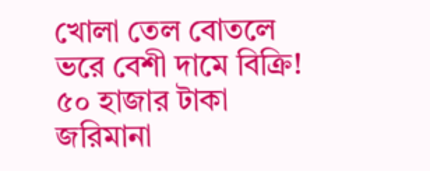খোলা তেল বোতলে ভরে বেশী দামে বিক্রি! ৫০ হাজার টাকা জরিমানা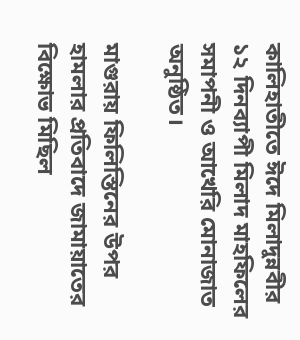কালিহাতীতে ঈদে মিলাদুন্নবীর ১২ দিনব্যাপী মিলাদ মাহফিলের সমাপনী ও আখেরি মোনাজাত অনুষ্ঠিত।

মাগুরায় ফিলিস্তিনের উপর হামলার প্রতিবাদে জামায়াতের বিক্ষোভ মিছিল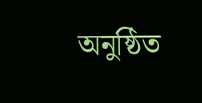অনুষ্ঠিত